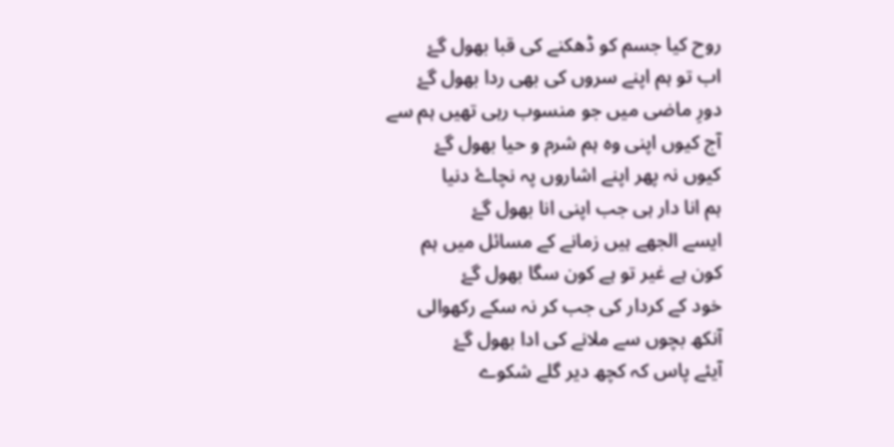روح کیا جسم کو ڈھکنے کی قبا بھول گۓ
اب تو ہم اپنے سروں کی بھی ردا بھول گۓ
دورِ ماضی میں جو منسوب رہی تھیں ہم سے
آج کیوں اپنی وہ ہم شرم و حیا بھول گۓ
کیوں نہ پھر اپنے اشاروں پہ نچاۓ دنیا
ہم انا دار ہی جب اپنی انا بھول گۓ
ایسے الجھے ہیں زمانے کے مسائل میں ہم
کون ہے غیر تو ہے کون سگا بھول گۓ
خود کے کردار کی جب کر نہ سکے رکھوالی
آنکھ بچوں سے ملانے کی ادا بھول گۓ
آیئے پاس کہ کچھ دیر گلے شکوے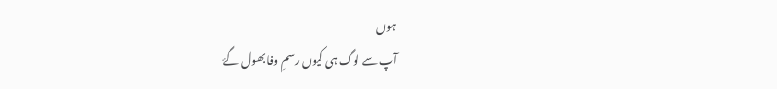ہوں
آپ سے لوگ ہی کیوں رسمِ وفا بھول گۓ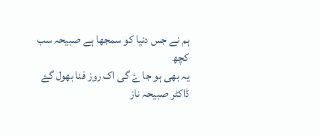ہم نے جس دنیا کو سمجھا ہے صبیحہ سب کچھ
یہ بھی ہو جا ۓ گی اک روز فنا بھول گۓ
ڈاکٹر صبیحہ ناز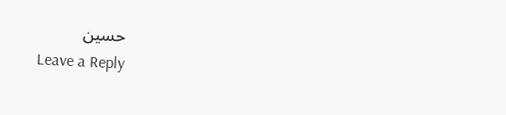حسین
Leave a Reply